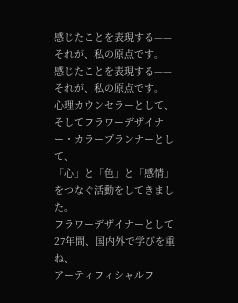感じたことを表現する——それが、私の原点です。
感じたことを表現する——それが、私の原点です。
心理カウンセラーとして、そしてフラワーデザイナー・カラープランナーとして、
「心」と「色」と「感情」をつなぐ活動をしてきました。
フラワーデザイナーとして27年間、国内外で学びを重ね、
アーティフィシャルフ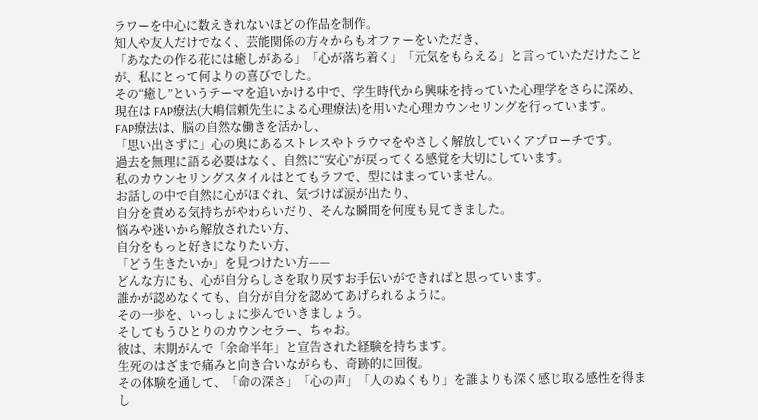ラワーを中心に数えきれないほどの作品を制作。
知人や友人だけでなく、芸能関係の方々からもオファーをいただき、
「あなたの作る花には癒しがある」「心が落ち着く」「元気をもらえる」と言っていただけたことが、私にとって何よりの喜びでした。
その“癒し”というテーマを追いかける中で、学生時代から興味を持っていた心理学をさらに深め、
現在は FAP療法(大嶋信頼先生による心理療法)を用いた心理カウンセリングを行っています。
FAP療法は、脳の自然な働きを活かし、
「思い出さずに」心の奥にあるストレスやトラウマをやさしく解放していくアプローチです。
過去を無理に語る必要はなく、自然に“安心”が戻ってくる感覚を大切にしています。
私のカウンセリングスタイルはとてもラフで、型にはまっていません。
お話しの中で自然に心がほぐれ、気づけば涙が出たり、
自分を責める気持ちがやわらいだり、そんな瞬間を何度も見てきました。
悩みや迷いから解放されたい方、
自分をもっと好きになりたい方、
「どう生きたいか」を見つけたい方——
どんな方にも、心が自分らしさを取り戻すお手伝いができればと思っています。
誰かが認めなくても、自分が自分を認めてあげられるように。
その一歩を、いっしょに歩んでいきましょう。
そしてもうひとりのカウンセラー、ちゃお。
彼は、末期がんで「余命半年」と宣告された経験を持ちます。
生死のはざまで痛みと向き合いながらも、奇跡的に回復。
その体験を通して、「命の深さ」「心の声」「人のぬくもり」を誰よりも深く感じ取る感性を得まし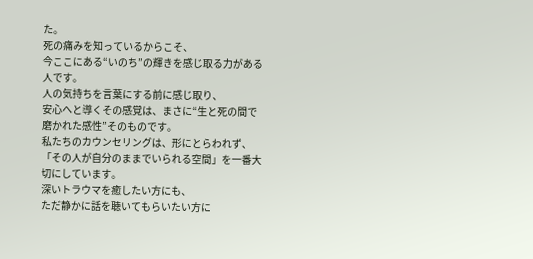た。
死の痛みを知っているからこそ、
今ここにある“いのち”の輝きを感じ取る力がある人です。
人の気持ちを言葉にする前に感じ取り、
安心へと導くその感覚は、まさに“生と死の間で磨かれた感性”そのものです。
私たちのカウンセリングは、形にとらわれず、
「その人が自分のままでいられる空間」を一番大切にしています。
深いトラウマを癒したい方にも、
ただ静かに話を聴いてもらいたい方に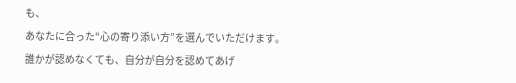も、
あなたに合った“心の寄り添い方”を選んでいただけます。
誰かが認めなくても、自分が自分を認めてあげ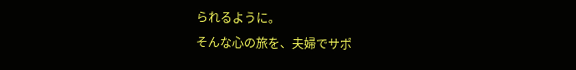られるように。
そんな心の旅を、夫婦でサポ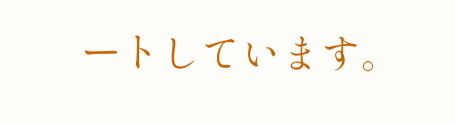ートしています。